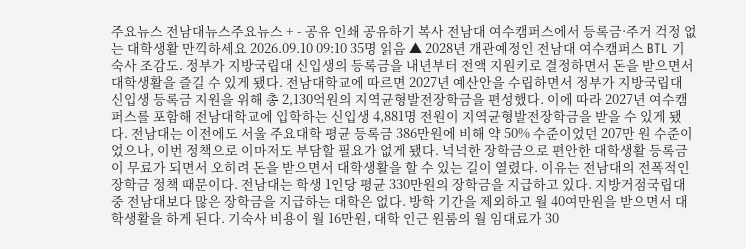주요뉴스 전남대뉴스주요뉴스 + - 공유 인쇄 공유하기 복사 전남대 여수캠퍼스에서 등록금·주거 걱정 없는 대학생활 만끽하세요 2026.09.10 09:10 35명 읽음 ▲ 2028년 개관예정인 전남대 여수캠퍼스 BTL 기숙사 조감도. 정부가 지방국립대 신입생의 등록금을 내년부터 전액 지원키로 결정하면서 돈을 받으면서 대학생활을 즐길 수 있게 됐다. 전남대학교에 따르면 2027년 예산안을 수립하면서 정부가 지방국립대 신입생 등록금 지원을 위해 총 2,130억원의 지역균형발전장학금을 편성했다. 이에 따라 2027년 여수캠퍼스를 포함해 전남대학교에 입학하는 신입생 4,881명 전원이 지역균형발전장학금을 받을 수 있게 됐다. 전남대는 이전에도 서울 주요대학 평균 등록금 386만원에 비해 약 50% 수준이었던 207만 원 수준이었으나, 이번 정책으로 이마저도 부담할 필요가 없게 됐다. 넉넉한 장학금으로 편안한 대학생활 등록금이 무료가 되면서 오히려 돈을 받으면서 대학생활을 할 수 있는 길이 열렸다. 이유는 전남대의 전폭적인 장학금 정책 때문이다. 전남대는 학생 1인당 평균 330만원의 장학금을 지급하고 있다. 지방거점국립대 중 전남대보다 많은 장학금을 지급하는 대학은 없다. 방학 기간을 제외하고 월 40여만원을 받으면서 대학생활을 하게 된다. 기숙사 비용이 월 16만원, 대학 인근 원룸의 월 임대료가 30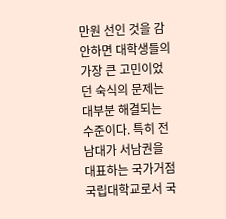만원 선인 것을 감안하면 대학생들의 가장 큰 고민이었던 숙식의 문제는 대부분 해결되는 수준이다. 특히 전남대가 서남권을 대표하는 국가거점국립대학교로서 국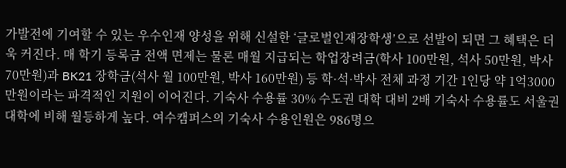가발전에 기여할 수 있는 우수인재 양성을 위해 신설한 ‘글로벌인재장학생’으로 선발이 되면 그 혜택은 더욱 커진다. 매 학기 등록금 전액 면제는 물론 매월 지급되는 학업장려금(학사 100만원, 석사 50만원, 박사 70만원)과 BK21 장학금(석사 월 100만원, 박사 160만원) 등 학·석·박사 전체 과정 기간 1인당 약 1억3000만원이라는 파격적인 지원이 이어진다. 기숙사 수용률 30% 수도권 대학 대비 2배 기숙사 수용률도 서울권 대학에 비해 월등하게 높다. 여수캠퍼스의 기숙사 수용인원은 986명으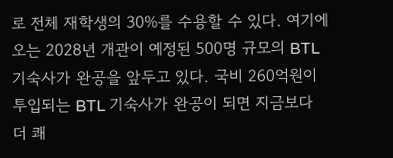로 전체 재학생의 30%를 수용할 수 있다. 여기에 오는 2028년 개관이 예정된 500명 규모의 BTL 기숙사가 완공을 앞두고 있다. 국비 260억원이 투입되는 BTL 기숙사가 완공이 되면 지금보다 더 쾌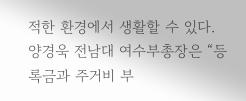적한 환경에서 생활할 수 있다. 양경욱 전남대 여수부총장은 “등록금과 주거비 부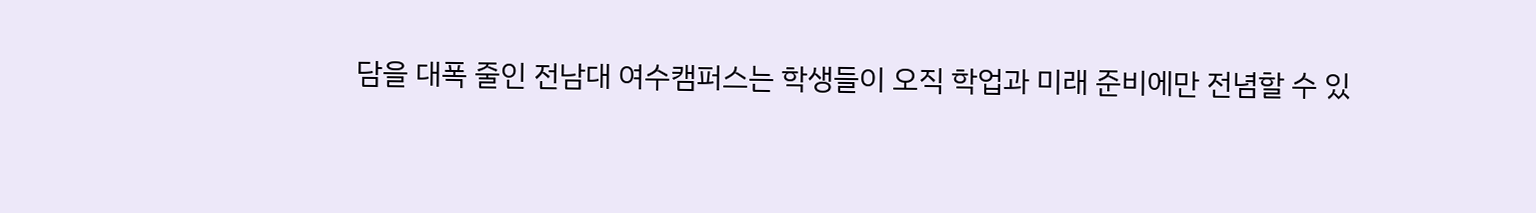담을 대폭 줄인 전남대 여수캠퍼스는 학생들이 오직 학업과 미래 준비에만 전념할 수 있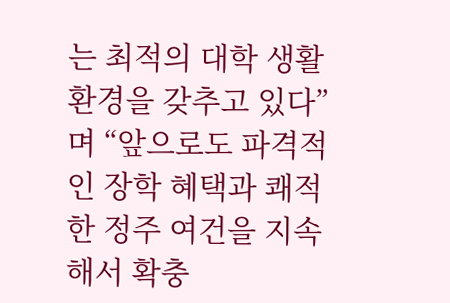는 최적의 대학 생활 환경을 갖추고 있다”며 “앞으로도 파격적인 장학 혜택과 쾌적한 정주 여건을 지속해서 확충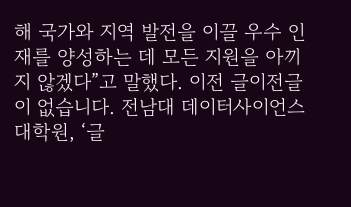해 국가와 지역 발전을 이끌 우수 인재를 양성하는 데 모든 지원을 아끼지 않겠다”고 말했다. 이전 글이전글이 없습니다. 전남대 데이터사이언스대학원, ‘글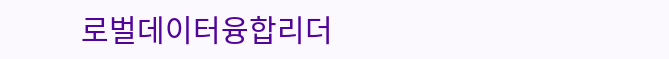로벌데이터융합리더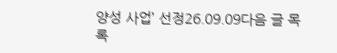양성 사업’ 선정26.09.09다음 글 목록